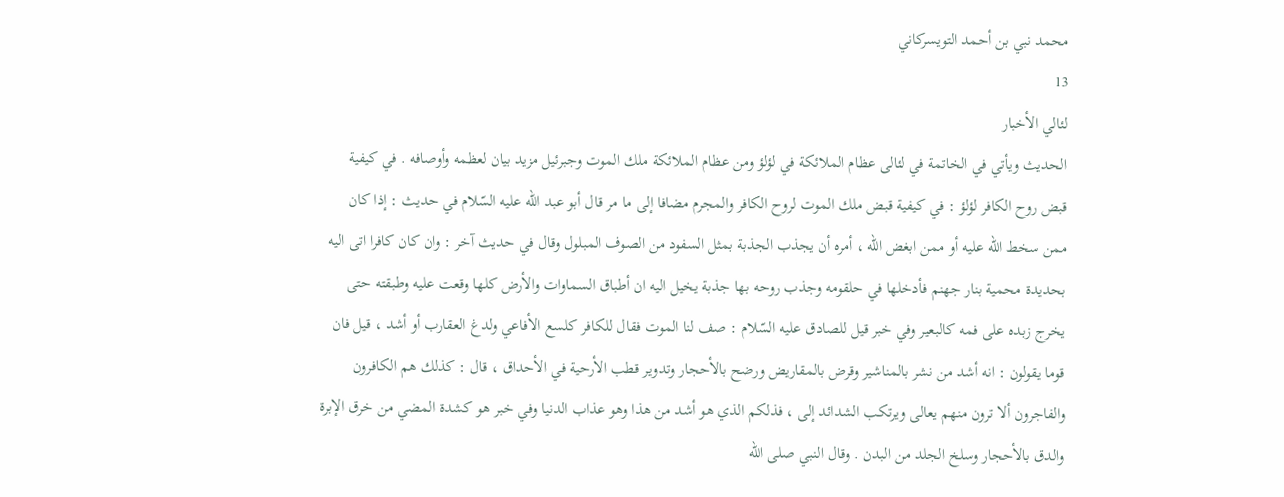محمد نبي بن أحمد التويسركاني
13
لئالي الأخبار
الحديث ويأتي في الخاتمة في لئالى عظام الملائكة في لؤلؤ ومن عظام الملائكة ملك الموت وجبرئيل مزيد بيان لعظمه وأوصافه . في كيفية قبض روح الكافر لؤلؤ : في كيفية قبض ملك الموت لروح الكافر والمجرم مضافا إلى ما مر قال أبو عبد اللّه عليه السّلام في حديث : إذا كان ممن سخط اللّه عليه أو ممن ابغض اللّه ، أمره أن يجذب الجذبة بمثل السفود من الصوف المبلول وقال في حديث آخر : وان كان كافرا اتى اليه بحديدة محمية بنار جهنم فأدخلها في حلقومه وجذب روحه بها جذبة يخيل اليه ان أطباق السماوات والأرض كلها وقعت عليه وطبقته حتى يخرج زبده على فمه كالبعير وفي خبر قيل للصادق عليه السّلام : صف لنا الموت فقال للكافر كلسع الأفاعي ولدغ العقارب أو أشد ، قيل فان قوما يقولون : انه أشد من نشر بالمناشير وقرض بالمقاريض ورضح بالأحجار وتدوير قطب الأرحية في الأحداق ، قال : كذلك هم الكافرون والفاجرون ألا ترون منهم يعالى ويرتكب الشدائد إلى ، فذلكم الذي هو أشد من هذا وهو عذاب الدنيا وفي خبر هو كشدة المضي من خرق الإبرة والدق بالأحجار وسلخ الجلد من البدن . وقال النبي صلى اللّه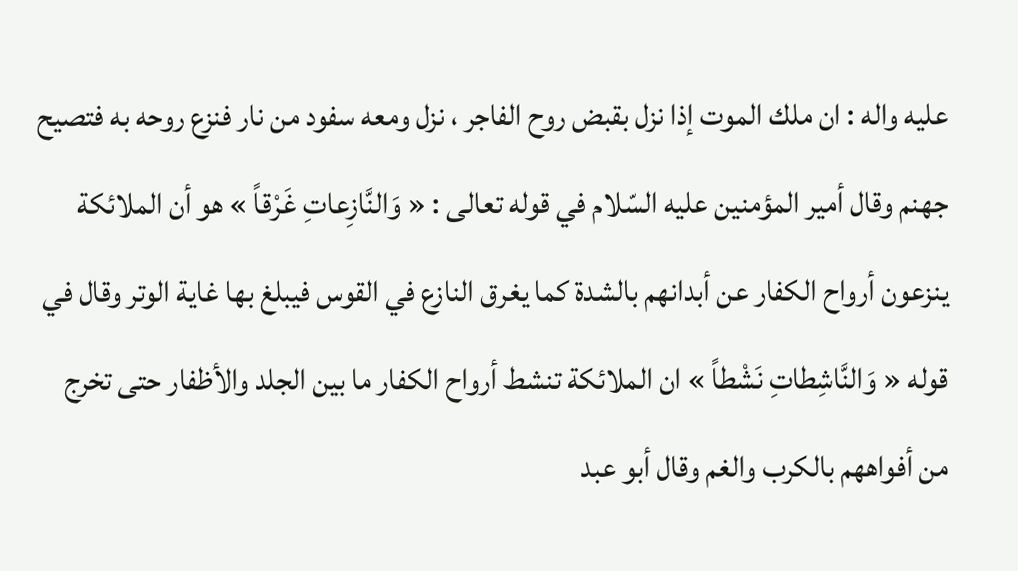عليه واله : ان ملك الموت إذا نزل بقبض روح الفاجر ، نزل ومعه سفود من نار فنزع روحه به فتصيح جهنم وقال أمير المؤمنين عليه السّلام في قوله تعالى : « وَالنَّازِعاتِ غَرْقاً » هو أن الملائكة ينزعون أرواح الكفار عن أبدانهم بالشدة كما يغرق النازع في القوس فيبلغ بها غاية الوتر وقال في قوله « وَالنَّاشِطاتِ نَشْطاً » ان الملائكة تنشط أرواح الكفار ما بين الجلد والأظفار حتى تخرج من أفواههم بالكرب والغم وقال أبو عبد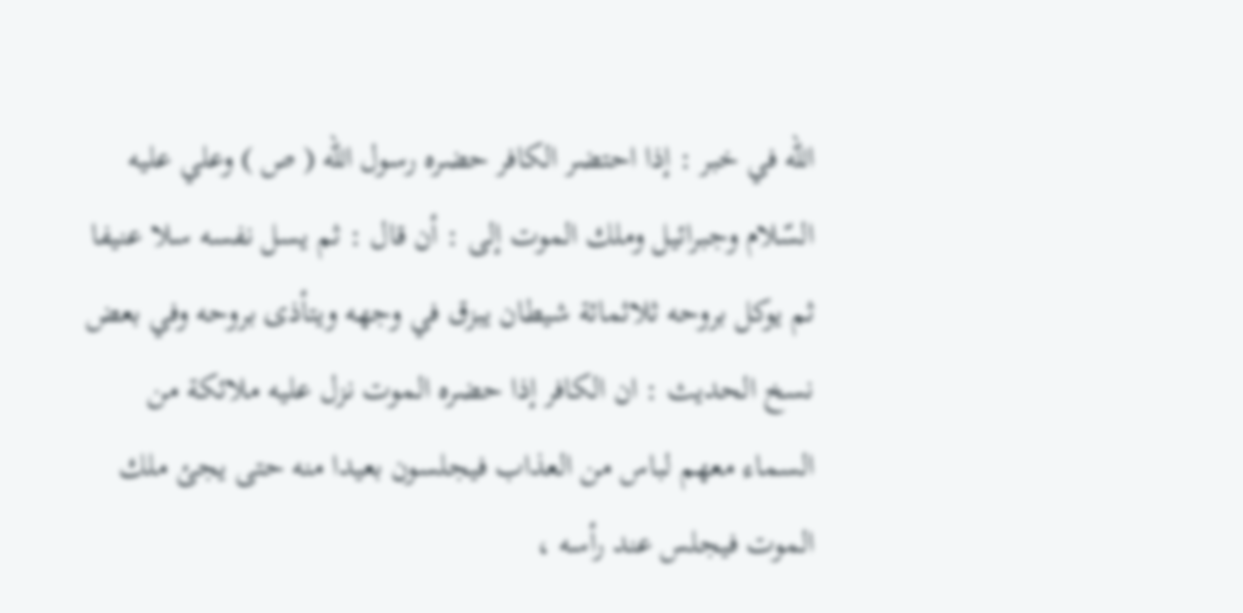اللّه في خبر : إذا احتضر الكافر حضره رسول اللّه ( ص ) وعلي عليه السّلام وجبرائيل وملك الموت إلى : أن قال : ثم يسل نفسه سلا عنيفا ثم يوكل بروحه ثلاثمائة شيطان يبزق في وجهه ويتأذى بروحه وفي بعض نسخ الحديث : ان الكافر إذا حضره الموت نزل عليه ملائكة من السماء معهم لباس من العذاب فيجلسون بعيدا منه حتى يجئ ملك الموت فيجلس عند رأسه ،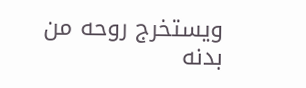ويستخرج روحه من بدنه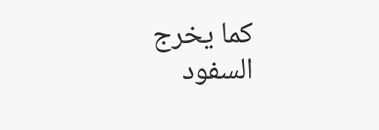كما يخرج السفود